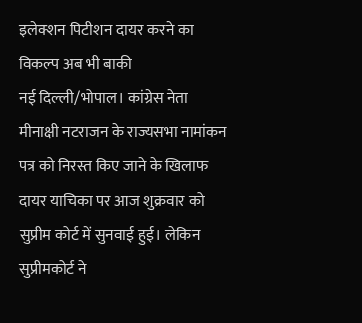इलेक्शन पिटीशन दायर करने का विकल्प अब भी बाकी
नई दिल्ली/भोपाल। कांग्रेस नेता मीनाक्षी नटराजन के राज्यसभा नामांकन पत्र को निरस्त किए जाने के खिलाफ दायर याचिका पर आज शुक्रवार को सुप्रीम कोर्ट में सुनवाई हुई। लेकिन सुप्रीमकोर्ट ने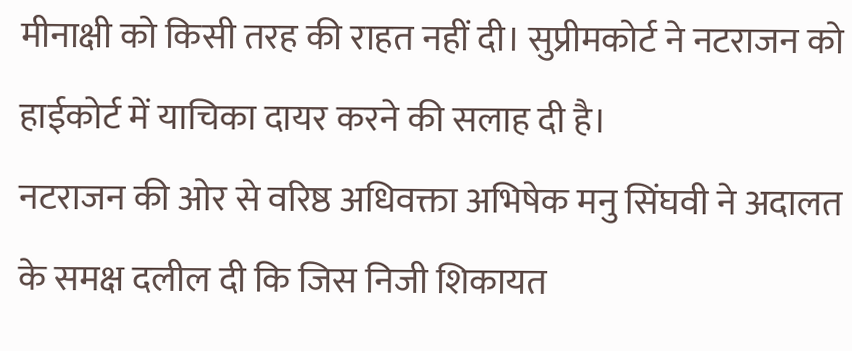मीनाक्षी को किसी तरह की राहत नहीं दी। सुप्रीमकोर्ट ने नटराजन को हाईकोर्ट में याचिका दायर करने की सलाह दी है।
नटराजन की ओर से वरिष्ठ अधिवक्ता अभिषेक मनु सिंघवी ने अदालत के समक्ष दलील दी कि जिस निजी शिकायत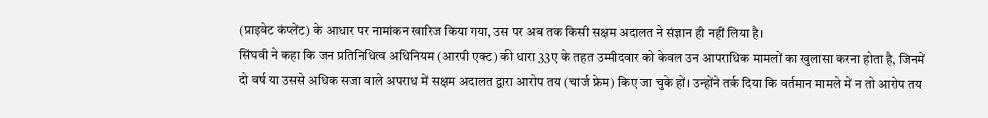(प्राइवेट कंप्लेंट) के आधार पर नामांकन खारिज किया गया, उस पर अब तक किसी सक्षम अदालत ने संज्ञान ही नहीं लिया है।
सिंघवी ने कहा कि जन प्रतिनिधित्व अधिनियम (आरपी एक्ट) की धारा 33ए के तहत उम्मीदवार को केवल उन आपराधिक मामलों का खुलासा करना होता है, जिनमें दो वर्ष या उससे अधिक सजा वाले अपराध में सक्षम अदालत द्वारा आरोप तय (चार्ज फ्रेम) किए जा चुके हों। उन्होंने तर्क दिया कि वर्तमान मामले में न तो आरोप तय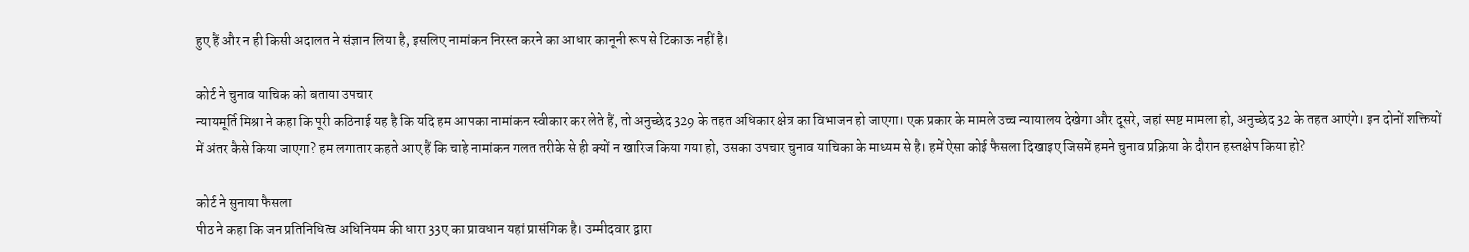हुए हैं और न ही किसी अदालत ने संज्ञान लिया है, इसलिए नामांकन निरस्त करने का आधार कानूनी रूप से टिकाऊ नहीं है।

कोर्ट ने चुनाव याचिक को बताया उपचार
न्यायमूर्ति मिश्रा ने कहा कि पूरी कठिनाई यह है कि यदि हम आपका नामांकन स्वीकार कर लेते हैं, तो अनुच्छेद 329 के तहत अधिकार क्षेत्र का विभाजन हो जाएगा। एक प्रकार के मामले उच्च न्यायालय देखेगा और दूसरे, जहां स्पष्ट मामला हो, अनुच्छेद 32 के तहत आएंगे। इन दोनों शक्तियों में अंतर कैसे किया जाएगा? हम लगातार कहते आए हैं कि चाहे नामांकन गलत तरीके से ही क्यों न खारिज किया गया हो, उसका उपचार चुनाव याचिका के माध्यम से है। हमें ऐसा कोई फैसला दिखाइए जिसमें हमने चुनाव प्रक्रिया के दौरान हस्तक्षेप किया हो?

कोर्ट ने सुनाया फैसला
पीठ ने कहा कि जन प्रतिनिधित्व अधिनियम की धारा 33ए का प्रावधान यहां प्रासंगिक है। उम्मीदवार द्वारा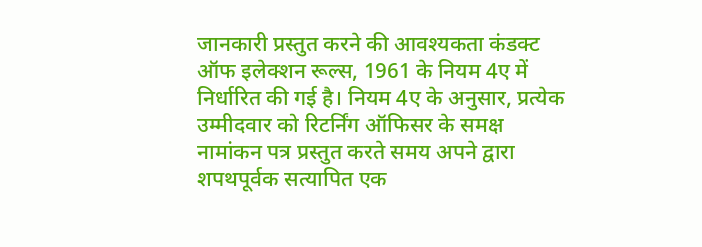जानकारी प्रस्तुत करने की आवश्यकता कंडक्ट ऑफ इलेक्शन रूल्स, 1961 के नियम 4ए में निर्धारित की गई है। नियम 4ए के अनुसार, प्रत्येक उम्मीदवार को रिटर्निंग ऑफिसर के समक्ष नामांकन पत्र प्रस्तुत करते समय अपने द्वारा शपथपूर्वक सत्यापित एक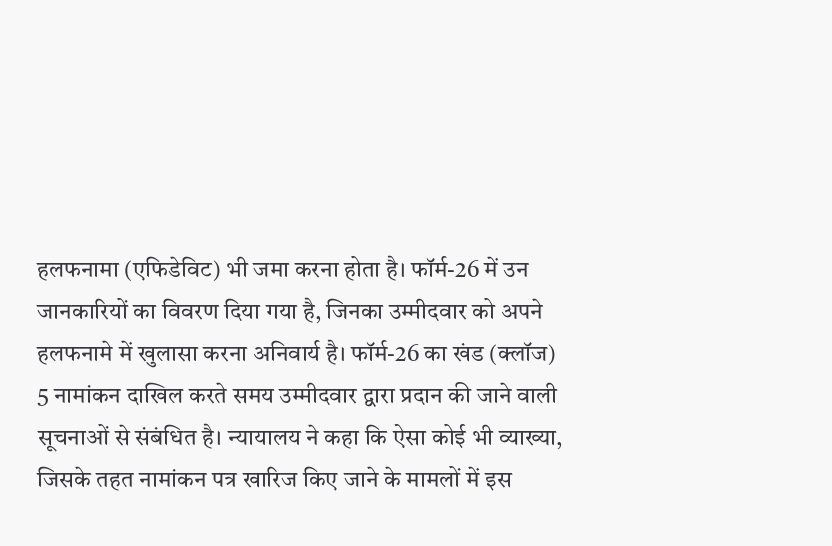हलफनामा (एफिडेविट) भी जमा करना होता है। फॉर्म-26 में उन जानकारियों का विवरण दिया गया है, जिनका उम्मीदवार को अपने हलफनामे में खुलासा करना अनिवार्य है। फॉर्म-26 का खंड (क्लॉज) 5 नामांकन दाखिल करते समय उम्मीदवार द्वारा प्रदान की जाने वाली सूचनाओं से संबंधित है। न्यायालय ने कहा कि ऐसा कोई भी व्याख्या, जिसके तहत नामांकन पत्र खारिज किए जाने के मामलों में इस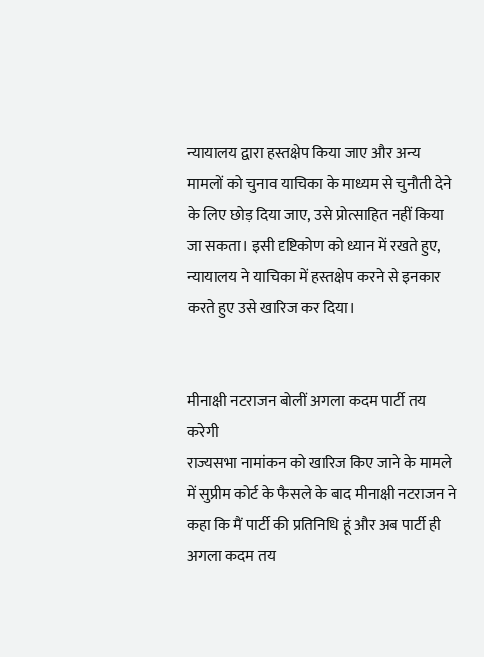न्यायालय द्वारा हस्तक्षेप किया जाए और अन्य मामलों को चुनाव याचिका के माध्यम से चुनौती देने के लिए छोड़ दिया जाए, उसे प्रोत्साहित नहीं किया जा सकता। इसी दृष्टिकोण को ध्यान में रखते हुए, न्यायालय ने याचिका में हस्तक्षेप करने से इनकार करते हुए उसे खारिज कर दिया।


मीनाक्षी नटराजन बोलीं अगला कदम पार्टी तय करेगी
राज्यसभा नामांकन को खारिज किए जाने के मामले में सुप्रीम कोर्ट के फैसले के बाद मीनाक्षी नटराजन ने कहा कि मैं पार्टी की प्रतिनिधि हूं और अब पार्टी ही अगला कदम तय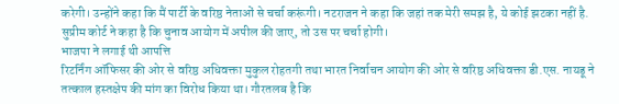करेगी। उन्होंने कहा कि मैं पार्टी के वरिष्ठ नेताओं से चर्चा करूंगी। नटराजन ने कहा कि जहां तक मेरी समझ है, ये कोई झटका नहीं है. सुप्रीम कोर्ट ने कहा है कि चुनाव आयोग में अपील की जाए, तो उस पर चर्चा होगी।
भाजपा ने लगाई थी आपत्ति
रिटर्निंग ऑफिसर की ओर से वरिष्ठ अधिवक्ता मुकुल रोहतगी तथा भारत निर्वाचन आयोग की ओर से वरिष्ठ अधिवक्ता डी.एस. नायडू ने तत्काल हस्तक्षेप की मांग का विरोध किया था। गौरतलब है कि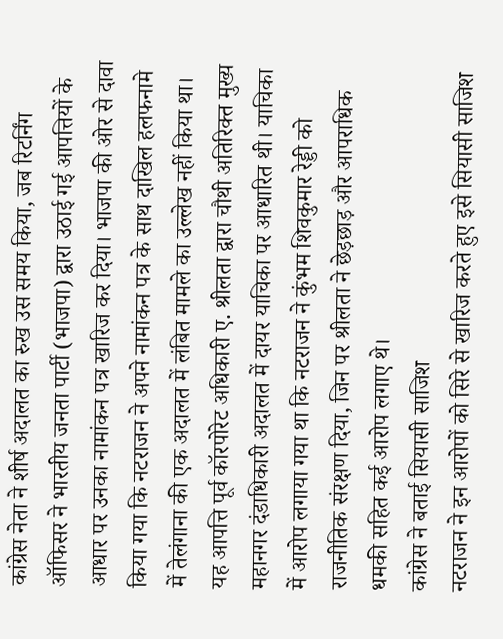कांग्रेस नेता ने शीर्ष अदालत का रुख उस समय किया, जब रिटर्निंग ऑफिसर ने भारतीय जनता पार्टी (भाजपा) द्वारा उठाई गई आपत्तियों के आधार पर उनका नामांकन पत्र खारिज कर दिया। भाजपा की ओर से दावा किया गया कि नटराजन ने अपने नामांकन पत्र के साथ दाखिल हलफनामे में तेलंगाना की एक अदालत में लंबित मामले का उल्लेख नहीं किया था। यह आपत्ति पूर्व कॉरपोरेट अधिकारी ए. श्रीलता द्वारा चौथी अतिरिक्त मुख्य महानगर दंडाधिकारी अदालत में दायर याचिका पर आधारित थी। याचिका में आरोप लगाया गया था कि नटराजन ने कुंभम शिवकुमार रेड्डी को राजनीतिक संरक्षण दिया, जिन पर श्रीलता ने छेड़छाड़ और आपराधिक धमकी सहित कई आरोप लगाए थे।
कांग्रेस ने बताई सियासी साजिश
नटराजन ने इन आरोपों को सिरे से खारिज करते हुए इसे सियासी साजिश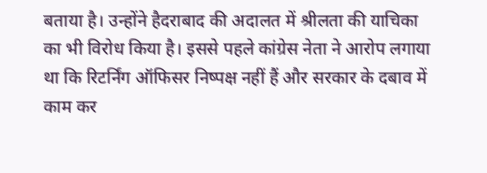बताया है। उन्होंने हैदराबाद की अदालत में श्रीलता की याचिका का भी विरोध किया है। इससे पहले कांग्रेस नेता ने आरोप लगाया था कि रिटर्निंग ऑफिसर निष्पक्ष नहीं हैं और सरकार के दबाव में काम कर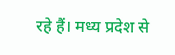रहे हैं। मध्य प्रदेश से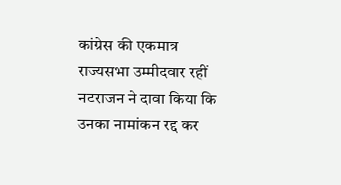कांग्रेस की एकमात्र राज्यसभा उम्मीदवार रहीं नटराजन ने दावा किया कि उनका नामांकन रद्द कर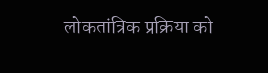लोकतांत्रिक प्रक्रिया को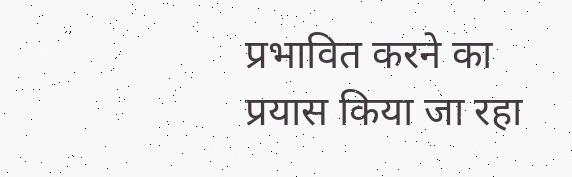प्रभावित करने का प्रयास किया जा रहा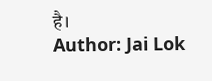है।
Author: Jai Lok